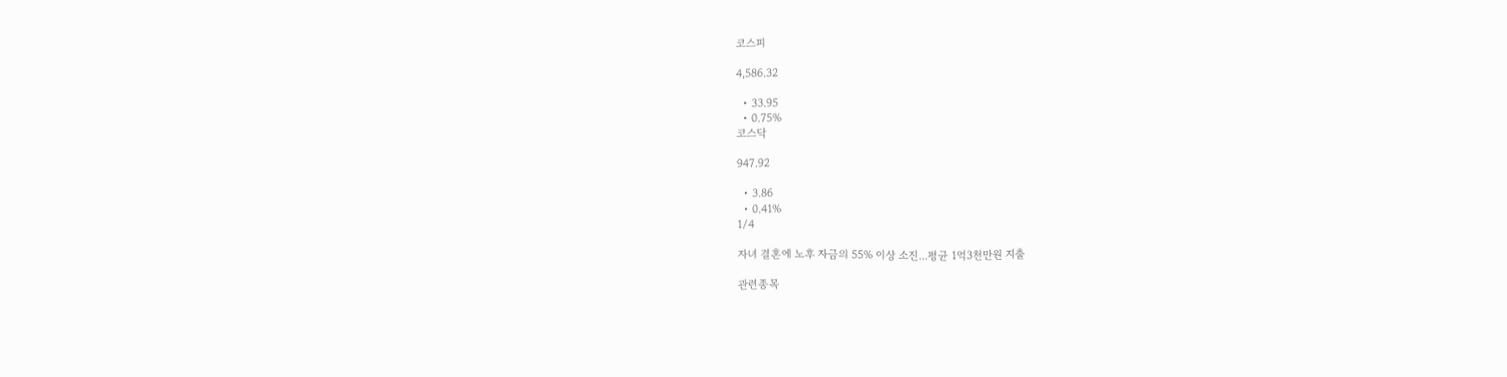코스피

4,586.32

  • 33.95
  • 0.75%
코스닥

947.92

  • 3.86
  • 0.41%
1/4

자녀 결혼에 노후 자금의 55% 이상 소진...평균 1억3천만원 지출

관련종목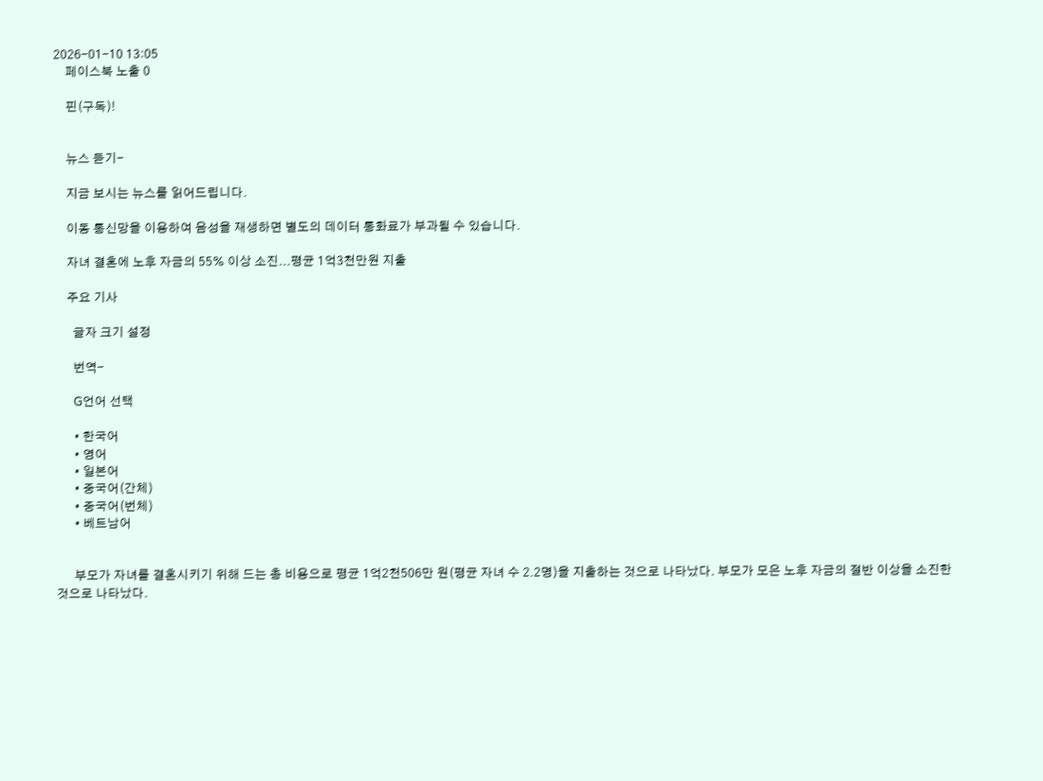2026-01-10 13:05
    페이스북 노출 0

    핀(구독)!


    뉴스 듣기-

    지금 보시는 뉴스를 읽어드립니다.

    이동 통신망을 이용하여 음성을 재생하면 별도의 데이터 통화료가 부과될 수 있습니다.

    자녀 결혼에 노후 자금의 55% 이상 소진...평균 1억3천만원 지출

    주요 기사

      글자 크기 설정

      번역-

      G언어 선택

      • 한국어
      • 영어
      • 일본어
      • 중국어(간체)
      • 중국어(번체)
      • 베트남어


      부모가 자녀를 결혼시키기 위해 드는 총 비용으로 평균 1억2천506만 원(평균 자녀 수 2.2명)을 지출하는 것으로 나타났다. 부모가 모은 노후 자금의 절반 이상을 소진한 것으로 나타났다.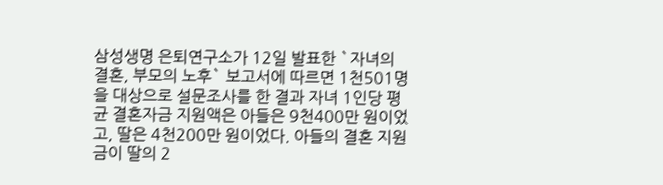삼성생명 은퇴연구소가 12일 발표한 `자녀의 결혼, 부모의 노후` 보고서에 따르면 1천501명을 대상으로 설문조사를 한 결과 자녀 1인당 평균 결혼자금 지원액은 아들은 9천400만 원이었고, 딸은 4천200만 원이었다. 아들의 결혼 지원금이 딸의 2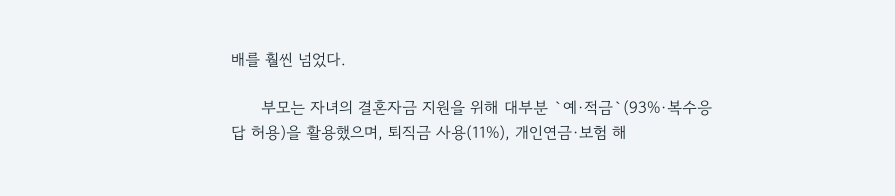배를 훨씬 넘었다.

      부모는 자녀의 결혼자금 지원을 위해 대부분 `예·적금`(93%·복수응답 허용)을 활용했으며, 퇴직금 사용(11%), 개인연금·보험 해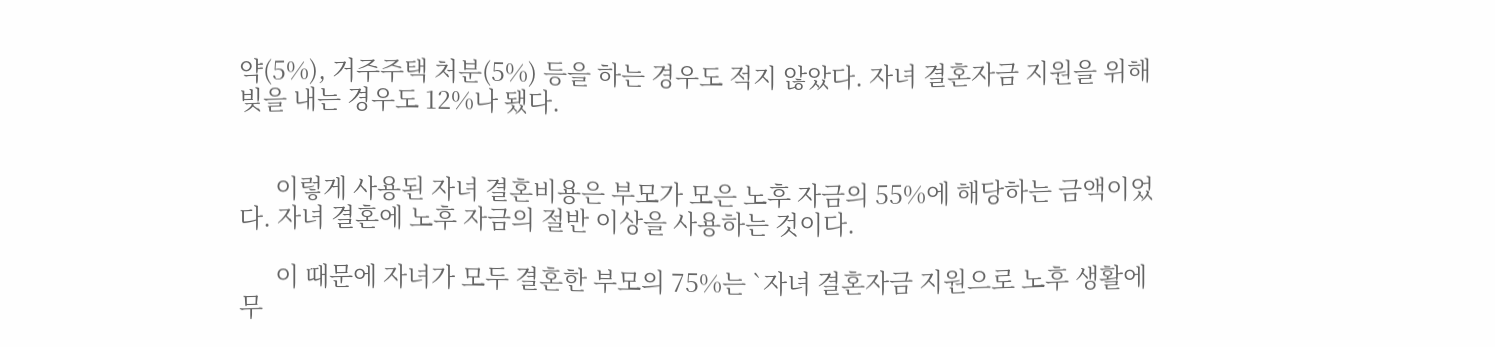약(5%), 거주주택 처분(5%) 등을 하는 경우도 적지 않았다. 자녀 결혼자금 지원을 위해 빚을 내는 경우도 12%나 됐다.


      이렇게 사용된 자녀 결혼비용은 부모가 모은 노후 자금의 55%에 해당하는 금액이었다. 자녀 결혼에 노후 자금의 절반 이상을 사용하는 것이다.

      이 때문에 자녀가 모두 결혼한 부모의 75%는 `자녀 결혼자금 지원으로 노후 생활에 무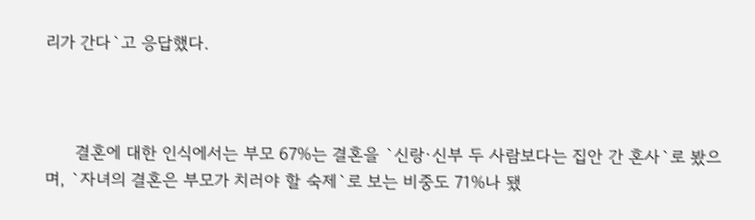리가 간다`고 응답했다.



      결혼에 대한 인식에서는 부모 67%는 결혼을 `신랑·신부 두 사람보다는 집안 간 혼사`로 봤으며, `자녀의 결혼은 부모가 치러야 할 숙제`로 보는 비중도 71%나 됐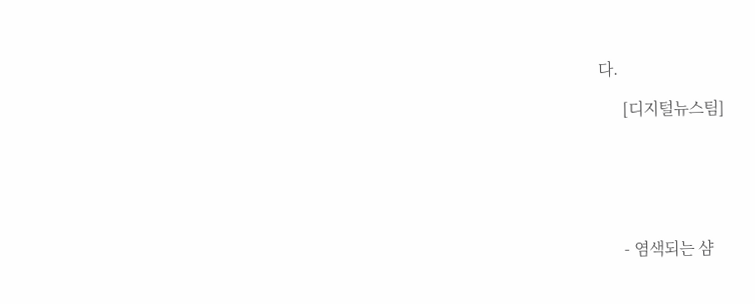다.

      [디지털뉴스팀]






      - 염색되는 샴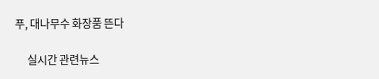푸, 대나무수 화장품 뜬다

      실시간 관련뉴스